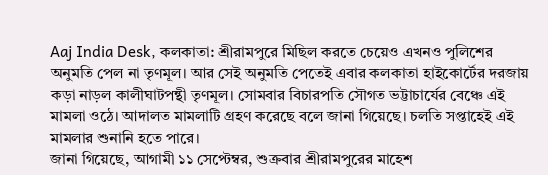Aaj India Desk, কলকাতা: শ্রীরামপুরে মিছিল করতে চেয়েও এখনও পুলিশের অনুমতি পেল না তৃণমূল। আর সেই অনুমতি পেতেই এবার কলকাতা হাইকোর্টের দরজায় কড়া নাড়ল কালীঘাটপন্থী তৃণমূল। সোমবার বিচারপতি সৌগত ভট্টাচার্যের বেঞ্চে এই মামলা ওঠে। আদালত মামলাটি গ্রহণ করেছে বলে জানা গিয়েছে। চলতি সপ্তাহেই এই মামলার শুনানি হতে পারে।
জানা গিয়েছে, আগামী ১১ সেপ্টেম্বর, শুক্রবার শ্রীরামপুরের মাহেশ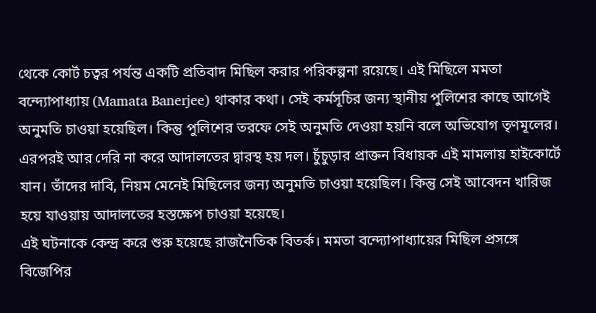থেকে কোর্ট চত্বর পর্যন্ত একটি প্রতিবাদ মিছিল করার পরিকল্পনা রয়েছে। এই মিছিলে মমতা বন্দ্যোপাধ্যায় (Mamata Banerjee) থাকার কথা। সেই কর্মসূচির জন্য স্থানীয় পুলিশের কাছে আগেই অনুমতি চাওয়া হয়েছিল। কিন্তু পুলিশের তরফে সেই অনুমতি দেওয়া হয়নি বলে অভিযোগ তৃণমূলের।
এরপরই আর দেরি না করে আদালতের দ্বারস্থ হয় দল। চুঁচুড়ার প্রাক্তন বিধায়ক এই মামলায় হাইকোর্টে যান। তাঁদের দাবি, নিয়ম মেনেই মিছিলের জন্য অনুমতি চাওয়া হয়েছিল। কিন্তু সেই আবেদন খারিজ হয়ে যাওয়ায় আদালতের হস্তক্ষেপ চাওয়া হয়েছে।
এই ঘটনাকে কেন্দ্র করে শুরু হয়েছে রাজনৈতিক বিতর্ক। মমতা বন্দ্যোপাধ্যায়ের মিছিল প্রসঙ্গে বিজেপির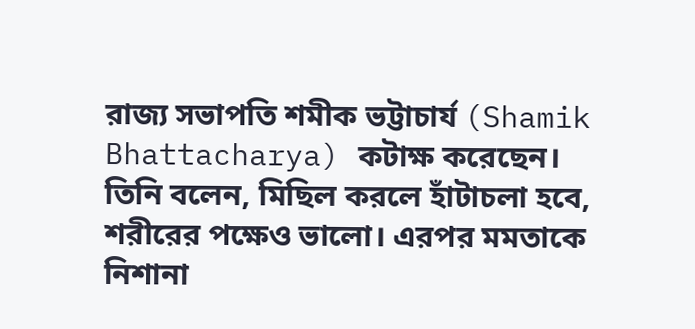রাজ্য সভাপতি শমীক ভট্টাচার্য (Shamik Bhattacharya) কটাক্ষ করেছেন। তিনি বলেন, মিছিল করলে হাঁটাচলা হবে, শরীরের পক্ষেও ভালো। এরপর মমতাকে নিশানা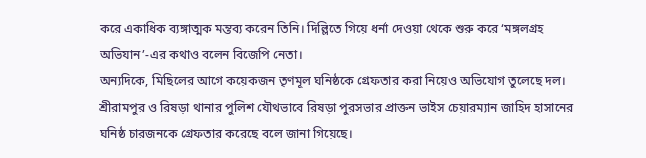করে একাধিক ব্যঙ্গাত্মক মন্তব্য করেন তিনি। দিল্লিতে গিয়ে ধর্না দেওয়া থেকে শুরু করে ‘মঙ্গলগ্রহ অভিযান’-এর কথাও বলেন বিজেপি নেতা।
অন্যদিকে, মিছিলের আগে কয়েকজন তৃণমূল ঘনিষ্ঠকে গ্রেফতার করা নিয়েও অভিযোগ তুলেছে দল। শ্রীরামপুর ও রিষড়া থানার পুলিশ যৌথভাবে রিষড়া পুরসভার প্রাক্তন ভাইস চেয়ারম্যান জাহিদ হাসানের ঘনিষ্ঠ চারজনকে গ্রেফতার করেছে বলে জানা গিয়েছে।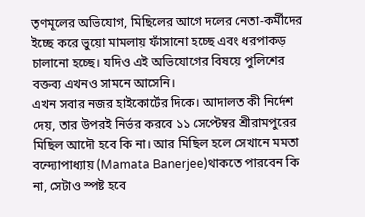তৃণমূলের অভিযোগ, মিছিলের আগে দলের নেতা-কর্মীদের ইচ্ছে করে ভুয়ো মামলায় ফাঁসানো হচ্ছে এবং ধরপাকড় চালানো হচ্ছে। যদিও এই অভিযোগের বিষয়ে পুলিশের বক্তব্য এখনও সামনে আসেনি।
এখন সবার নজর হাইকোর্টের দিকে। আদালত কী নির্দেশ দেয়, তার উপরই নির্ভর করবে ১১ সেপ্টেম্বর শ্রীরামপুরের মিছিল আদৌ হবে কি না। আর মিছিল হলে সেখানে মমতা বন্দ্যোপাধ্যায় (Mamata Banerjee)থাকতে পারবেন কি না, সেটাও স্পষ্ট হবে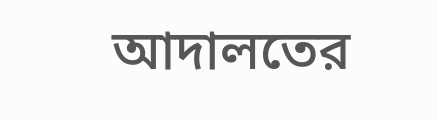আদালতের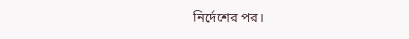নির্দেশের পর।